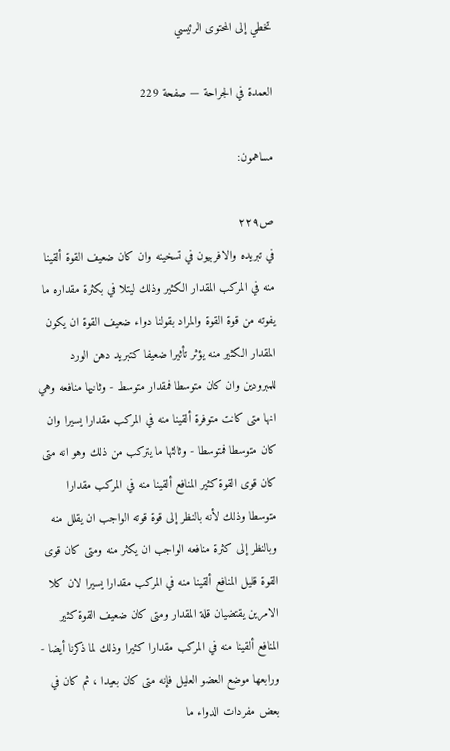تخطي إلى المحتوى الرئيسي

العمدة في الجراحة — صفحة 229

مساهمون:

ص٢٢٩
في تبريده والافربيون في تسخينه وان كان ضعيف القوة ألقينا منه في المركب المقدار الكثير وذلك ليتلا في بكثرة مقداره ما يفوته من قوة القوة والمراد بقولنا دواء ضعيف القوة ان يكون المقدار الكثير منه يؤثر تأثيرا ضعيفا كتبريد دهن الورد للمبرودين وان كان متوسطا فمقدار متوسط - وثانيها منافعه وهي انها متى كانت متوفرة ألقينا منه في المركب مقدارا يسيرا وان كان متوسطا فمتوسطا - وثالثها ما يتركب من ذلك وهو انه متى كان قوى القوة كثير المنافع ألقينا منه في المركب مقدارا متوسطا وذلك لأنه بالنظر إلى قوة قوته الواجب ان يقلل منه وبالنظر إلى كثرة منافعه الواجب ان يكثر منه ومتى كان قوى القوة قليل المنافع ألقينا منه في المركب مقدارا يسيرا لان كلا الامرين يقتضيان قلة المقدار ومتى كان ضعيف القوة كثير المنافع ألقينا منه في المركب مقدارا كثيرا وذلك لما ذكرنا أيضا - ورابعها موضع العضو العليل فإنه متى كان بعيدا ، ثم كان في بعض مفردات الدواء ما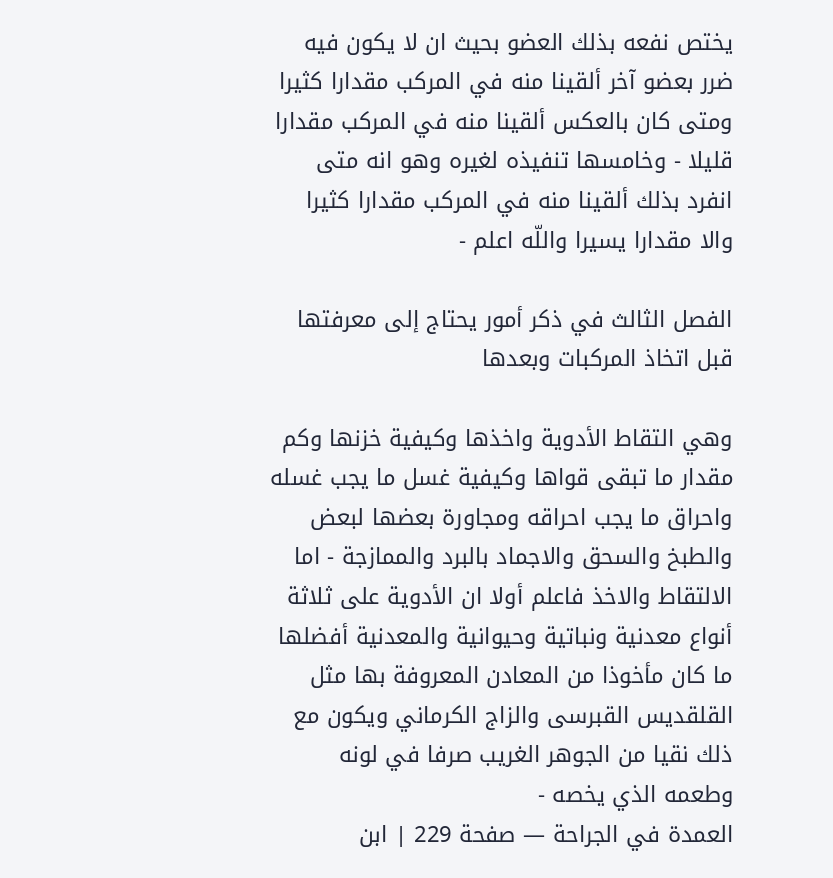يختص نفعه بذلك العضو بحيث ان لا يكون فيه ضرر بعضو آخر ألقينا منه في المركب مقدارا كثيرا ومتى كان بالعكس ألقينا منه في المركب مقدارا قليلا - وخامسها تنفيذه لغيره وهو انه متى انفرد بذلك ألقينا منه في المركب مقدارا كثيرا والا مقدارا يسيرا واللّه اعلم -

الفصل الثالث في ذكر أمور يحتاج إلى معرفتها قبل اتخاذ المركبات وبعدها

وهي التقاط الأدوية واخذها وكيفية خزنها وكم مقدار ما تبقى قواها وكيفية غسل ما يجب غسله واحراق ما يجب احراقه ومجاورة بعضها لبعض والطبخ والسحق والاجماد بالبرد والممازجة - اما الالتقاط والاخذ فاعلم أولا ان الأدوية على ثلاثة أنواع معدنية ونباتية وحيوانية والمعدنية أفضلها ما كان مأخوذا من المعادن المعروفة بها مثل القلقديس القبرسى والزاج الكرماني ويكون مع ذلك نقيا من الجوهر الغريب صرفا في لونه وطعمه الذي يخصه -
العمدة في الجراحة — صفحة 229 | ابن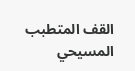القف المتطبب المسيحي